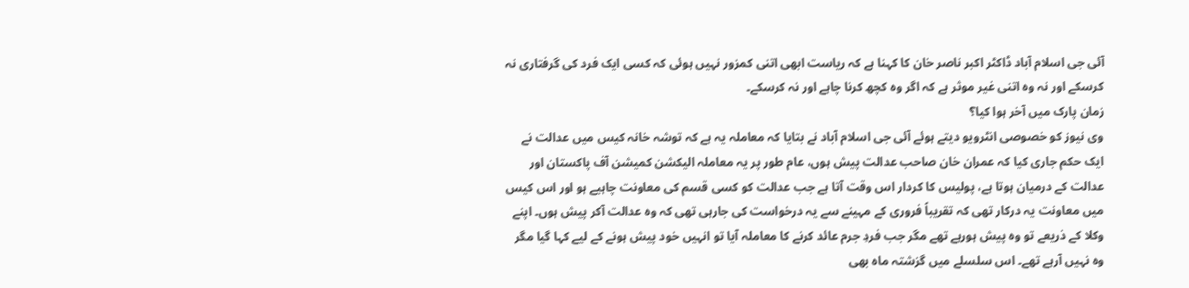آئی جی اسلام آباد ڈاکٹر اکبر ناصر خان کا کہنا ہے کہ ریاست ابھی اتنی کمزور نہیں ہوئی کہ کسی ایک فرد کی گرفتاری نہ کرسکے اور نہ وہ اتنی غیر موثر ہے کہ اگر وہ کچھ کرنا چاہے اور نہ کرسکے۔
زمان پارک میں آخر ہوا کیا؟
وی نیوز کو خصوصی انٹرویو دیتے ہوئے آئی جی اسلام آباد نے بتایا کہ معاملہ یہ ہے کہ توشہ خانہ کیس میں عدالت نے ایک حکم جاری کیا کہ عمران خان صاحب عدالت پیش ہوں، عام طور پر یہ معاملہ الیکشن کمیشن آف پاکستان اور عدالت کے درمیان ہوتا ہے، پولیس کا کردار اس وقت آتا ہے جب عدالت کو کسی قسم کی معاونت چاہیے ہو اور اس کیس میں معاونت یہ درکار تھی کہ تقریباً فروری کے مہینے سے یہ درخواست کی جارہی تھی کہ وہ عدالت آکر پیش ہوں۔ اپنے وکلا کے ذریعے تو وہ پیش ہورہے تھے مگر جب فردِ جرم عائد کرنے کا معاملہ آیا تو انہیں خود پیش ہونے کے لیے کہا گیا مگر وہ نہیں آرہے تھے۔ اس سلسلے میں گزشتہ ماہ بھی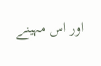اور اس مہینے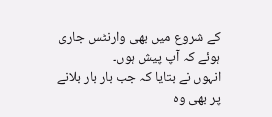کے شروع میں بھی وارنٹس جاری ہوئے کہ آپ پیش ہوں۔
انہوں نے بتایا کہ جب بار بار بلانے پر بھی وہ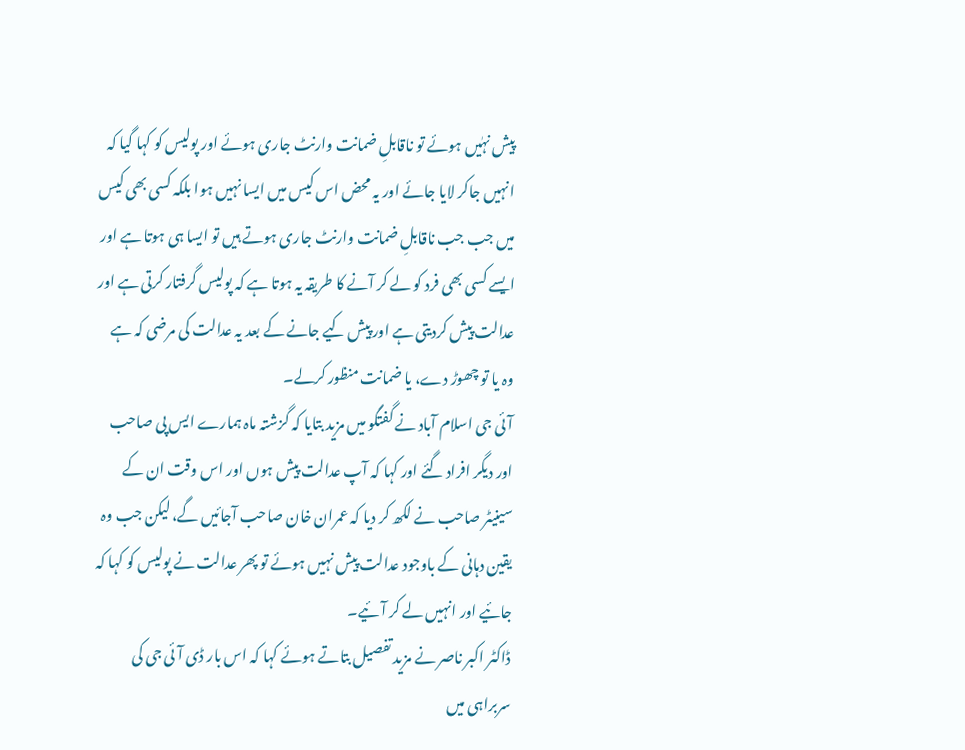پیش نہٰیں ہوئے تو ناقابلِ ضمانت وارنٹ جاری ہوئے اور پولیس کو کہا گیا کہ انہیں جاکر لایا جائے اور یہ محض اس کیس میں ایسا نہیں ہوا بلکہ کسی بھی کیس میں جب جب ناقابلِ ضمانت وارنٹ جاری ہوتے ہیں تو ایسا ہی ہوتا ہے اور ایسے کسی بھی فرد کو لے کر آنے کا طریقہ یہ ہوتا ہے کہ پولیس گرفتار کرتی ہے اور عدالت پیش کردیتی ہے اور پیش کیے جانے کے بعد یہ عدالت کی مرضی کہ ہے وہ یا تو چھوڑ دے، یا ضمانت منظور کرلے۔
آئی جی اسلام آباد نے گفتگو میں مزید بتایا کہ گزشتہ ماہ ہمارے ایس پی صاحب اور دیگر افراد گئے اور کہا کہ آپ عدالت پیش ہوں اور اس وقت ان کے سینیٹر صاحب نے لکھ کر دیا کہ عمران خان صاحب آجائیں گے، لیکن جب وہ یقین دہانی کے باوجود عدالت پیش نہیں ہوئے تو پھر عدالت نے پولیس کو کہا کہ جائیے اور انہیں لے کر آئیے۔
ڈاکٹر اکبر ناصر نے مزید تفصیل بتاتے ہوئے کہا کہ اس بار ڈی آئی جی کی سربراہی میں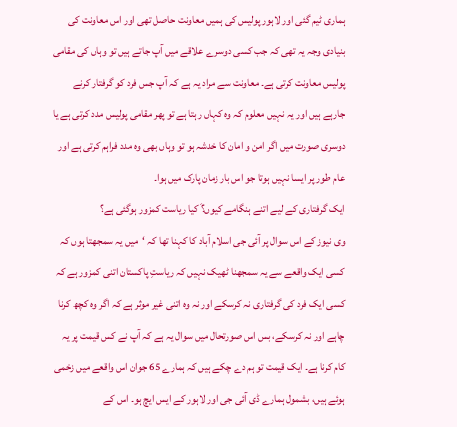ہماری ٹیم گئی اور لاہور پولیس کی ہمیں معاونت حاصل تھی اور اس معاونت کی بنیادی وجہ یہ تھی کہ جب کسی دوسرے علاقے میں آپ جاتے ہیں تو وہاں کی مقامی پولیس معاونت کرتی ہے۔ معاونت سے مراد یہ ہے کہ آپ جس فرد کو گرفتار کرنے جارہے ہیں اور یہ نہیں معلوم کہ وہ کہاں رہتا ہے تو پھر مقامی پولیس مدد کرتی ہے یا دوسری صورت میں اگر امن و امان کا خدشہ ہو تو وہاں بھی وہ مدد فراہم کرتی ہے اور عام طور پر ایسا نہیں ہوتا جو اس بار زمان پارک میں ہوا۔
ایک گرفتاری کے لیے اتنے ہنگامے کیوں؟َ کیا ریاست کمزور ہوگئی ہے؟
وی نیوز کے اس سوال پر آئی جی اسلام آباد کا کہنا تھا کہ ‘میں یہ سمجھتا ہوں کہ کسی ایک واقعے سے یہ سمجھنا ٹھیک نہیں کہ ریاستِ پاکستان اتنی کمزور ہے کہ کسی ایک فرد کی گرفتاری نہ کرسکے اور نہ وہ اتنی غیر موثر ہے کہ اگر وہ کچھ کرنا چاہے اور نہ کرسکے، بس اس صورتحال میں سوال یہ ہے کہ آپ نے کس قیمت پر یہ کام کرنا ہے۔ ایک قیمت تو ہم دے چکے ہیں کہ ہمارے 65 جوان اس واقعے میں زخمی ہوئے ہیں، بشمول ہمارے ڈی آئی جی اور لاہور کے ایس ایچ ہو۔ اس کے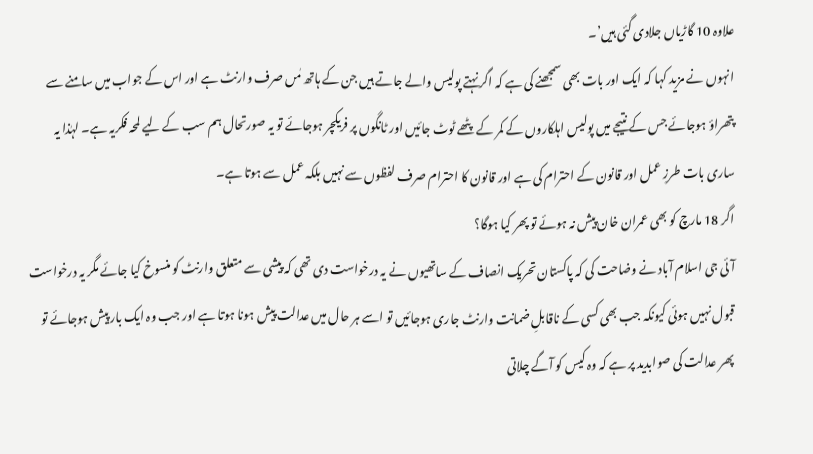علاوہ 10 گاڑیاں جلادی گئی ہیں’۔
انہوں نے مزید کہا کہ ایک اور بات بھی سمجھنے کی ہے کہ اگر نہتے پولیس والے جاتے ہیں جن کے ہاتھ مٰں صرف وارنٹ ہے اور اس کے جواب میں سامنے سے پتھراؤ ہوجائے جس کے نتیجے میں پولیس اہلکاروں کے کمر کے پٹھے ٹوٹ جائیں اور ٹانگوں پر فریکچر ہوجائے تو یہ صورتحال ہم سب کے لیے لمحہ فکریہ ہے۔ لہٰذا یہ ساری بات طرزِ عمل اور قانون کے احترام کی ہے اور قانون کا احترام صرف لفظوں سے نہیں بلکہ عمل سے ہوتا ہے۔
اگر 18 مارچ کو بھی عمران خان پیش نہ ہوئے تو پھر کیا ہوگا؟
آئی جی اسلام آباد نے وضاحت کی کہ پاکستان تحریک انصاف کے ساتھیوں نے یہ درخواست دی تھی کہ پیشی سے متعلق وارنٹ کو منسوخ کیا جائے مگر یہ درخواست قبول نہیں ہوئی کیونکہ جب بھی کسی کے ناقابلِ ضمانت وارنٹ جاری ہوجائیں تو اسے ہر حال میں عدالت پیش ہونا ہوتا ہے اور جب وہ ایک بار پیش ہوجائے تو پھر عدالت کی صوابدید پر ہے کہ وہ کیس کو آگے چلاتی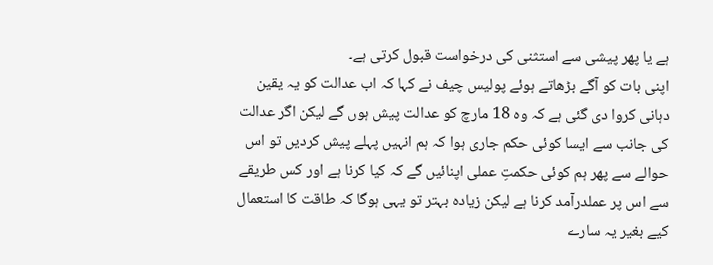ہے یا پھر پیشی سے استثنی کی درخواست قبول کرتی ہے۔
اپنی بات کو آگے بڑھاتے ہوئے پولیس چیف نے کہا کہ اب عدالت کو یہ یقین دہانی کروا دی گئی ہے کہ وہ 18 مارچ کو عدالت پیش ہوں گے لیکن اگر عدالت کی جانب سے ایسا کوئی حکم جاری ہوا کہ ہم انہیں پہلے پیش کردیں تو اس حوالے سے پھر ہم کوئی حکمتِ عملی اپنائیں گے کہ کیا کرنا ہے اور کس طریقے سے اس پر عملدرآمد کرنا ہے لیکن زیادہ بہتر تو یہی ہوگا کہ طاقت کا استعمال کیے بغیر یہ سارے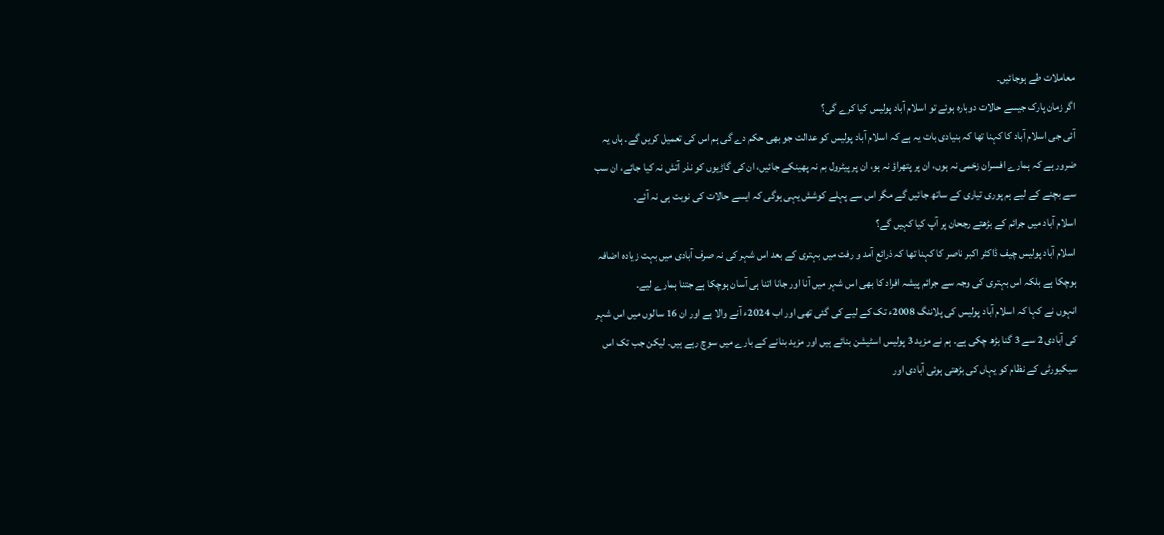معاملات طے ہوجائیں۔
اگر زمان پارک جیسے حالات دوبارہ ہوئے تو اسلام آباد پولیس کیا کرے گی؟
آئی جی اسلام آباد کا کہنا تھا کہ بنیادی بات یہ ہے کہ اسلام آباد پولیس کو عدالت جو بھی حکم دے گی ہم اس کی تعمیل کریں گے۔ ہاں یہ ضرور ہے کہ ہمارے افسران زخمی نہ ہوں، ان پر پتھراؤ نہ ہو، ان پر پیٹرول بم نہ پھینکے جائیں، ان کی گاڑیوں کو نذر آتش نہ کیا جائے، ان سب سے بچنے کے لیے ہم پوری تیاری کے ساتھ جائیں گے مگر اس سے پہلے کوشش یہی ہوگی کہ ایسے حالات کی نوبت ہی نہ آئے۔
اسلام آباد میں جرائم کے بڑھتے رجحان پر آپ کیا کہیں گے؟
اسلام آباد پولیس چیف ڈاکٹر اکبر ناصر کا کہنا تھا کہ ذرائع آمد و رفت میں بہتری کے بعد اس شہر کی نہ صرف آبادی میں بہت زیادہ اضافہ ہوچکا ہے بلکہ اس بہتری کی وجہ سے جرائم پیشہ افراد کا بھی اس شہر میں آنا اور جانا اتنا ہی آسان ہوچکا ہے جتنا ہمارے لیے۔
انہوں نے کہا کہ اسلام آباد پولیس کی پلاننگ 2008ء تک کے لیے کی گئی تھی اور اب 2024ء آنے والا ہے اور ان 16 سالوں میں اس شہر کی آبادی 2 سے 3 گنا بڑھ چکی ہے۔ ہم نے مزید 3 پولیس اسٹیشن بنائے ہیں اور مزید بنانے کے بارے میں سوچ رہے ہیں۔ لیکن جب تک اس سیکیورٹی کے نظام کو یہاں کی بڑھتی ہوئی آبادی اور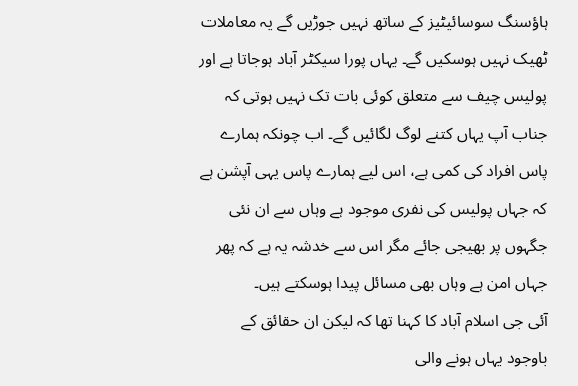ہاؤسنگ سوسائیٹیز کے ساتھ نہیں جوڑیں گے یہ معاملات ٹھیک نہیں ہوسکیں گے۔ یہاں پورا سیکٹر آباد ہوجاتا ہے اور پولیس چیف سے متعلق کوئی بات تک نہیں ہوتی کہ جناب آپ یہاں کتنے لوگ لگائیں گے۔ اب چونکہ ہمارے پاس افراد کی کمی ہے، اس لیے ہمارے پاس یہی آپشن ہے کہ جہاں پولیس کی نفری موجود ہے وہاں سے ان نئی جگہوں پر بھیجی جائے مگر اس سے خدشہ یہ ہے کہ پھر جہاں امن ہے وہاں بھی مسائل پیدا ہوسکتے ہیں۔
آئی جی اسلام آباد کا کہنا تھا کہ لیکن ان حقائق کے باوجود یہاں ہونے والی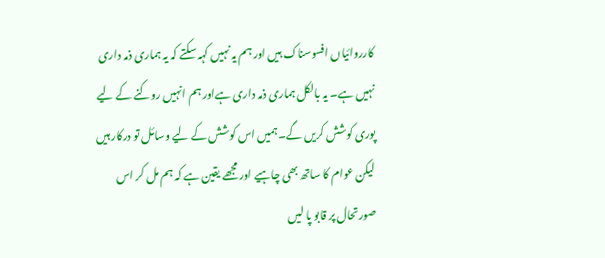کارروائیاں افسوسناک ہیں اور ہم یہ نہیں کہہ سکتے کہ یہ ہماری ذمہ داری نہیں ہے۔ یہ بالکل ہماری ذمہ داری ہےاور ہم انہیں روکنے کے لیے پوری کوشش کریں گے۔ ہمیں اس کوشش کے لیے وسائل تو درکار ہیں لیکن عوام کا ساتھ بھی چاہیے اور مجھے یقین ہے کہ ہم مل کر اس صورتحال پر قابو پا لیں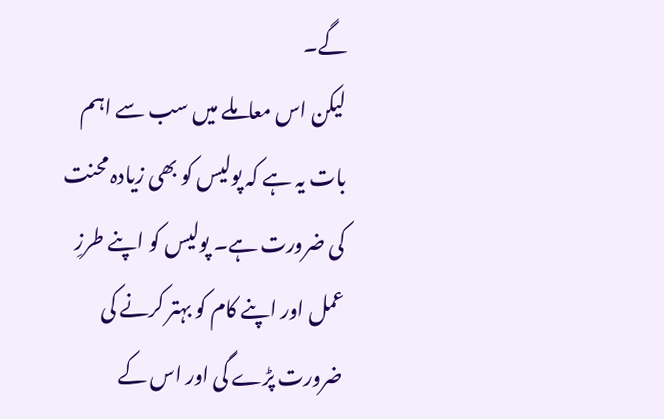گے۔
لیکن اس معاملے میں سب سے اہم بات یہ ہے کہ پولیس کو بھی زیادہ محنت کی ضرورت ہے۔ پولیس کو اپنے طرزِ عمل اور اپنے کام کو بہتر کرنے کی ضرورت پڑے گی اور اس کے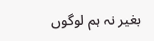بغیر نہ ہم لوگوں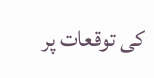کی توقعات پر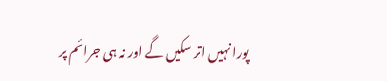پورا نہیں اتر سکیں گے اور نہ ہی جرائم پر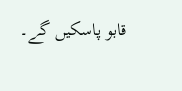قابو پاسکیں گے۔